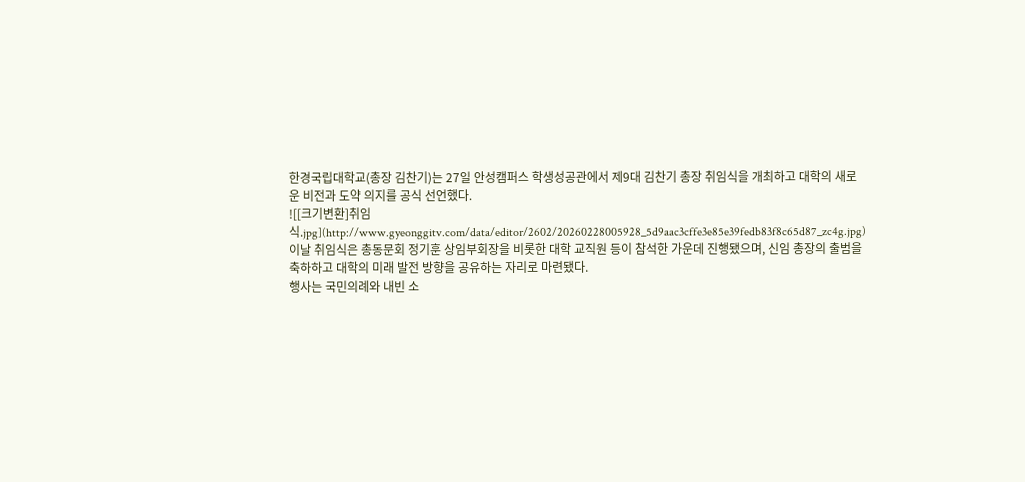한경국립대학교(총장 김찬기)는 27일 안성캠퍼스 학생성공관에서 제9대 김찬기 총장 취임식을 개최하고 대학의 새로운 비전과 도약 의지를 공식 선언했다.
![[크기변환]취임식.jpg](http://www.gyeonggitv.com/data/editor/2602/20260228005928_5d9aac3cffe3e85e39fedb83f8c65d87_zc4g.jpg)
이날 취임식은 총동문회 정기훈 상임부회장을 비롯한 대학 교직원 등이 참석한 가운데 진행됐으며, 신임 총장의 출범을 축하하고 대학의 미래 발전 방향을 공유하는 자리로 마련됐다.
행사는 국민의례와 내빈 소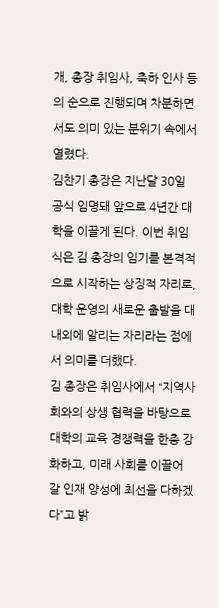개, 총장 취임사, 축하 인사 등의 순으로 진행되며 차분하면서도 의미 있는 분위기 속에서 열렸다.
김찬기 총장은 지난달 30일 공식 임명돼 앞으로 4년간 대학을 이끌게 된다. 이번 취임식은 김 총장의 임기를 본격적으로 시작하는 상징적 자리로, 대학 운영의 새로운 출발을 대내외에 알리는 자리라는 점에서 의미를 더했다.
김 총장은 취임사에서 “지역사회와의 상생 협력을 바탕으로 대학의 교육 경쟁력을 한층 강화하고, 미래 사회를 이끌어 갈 인재 양성에 최선을 다하겠다”고 밝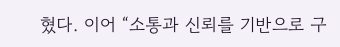혔다. 이어 “소통과 신뢰를 기반으로 구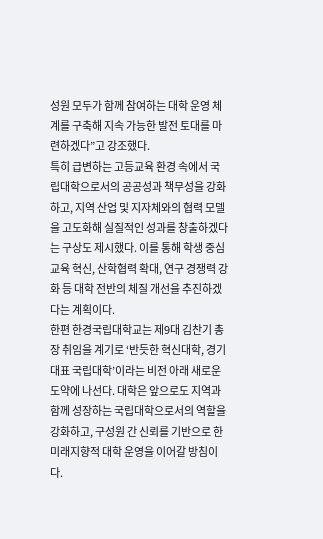성원 모두가 함께 참여하는 대학 운영 체계를 구축해 지속 가능한 발전 토대를 마련하겠다”고 강조했다.
특히 급변하는 고등교육 환경 속에서 국립대학으로서의 공공성과 책무성을 강화하고, 지역 산업 및 지자체와의 협력 모델을 고도화해 실질적인 성과를 창출하겠다는 구상도 제시했다. 이를 통해 학생 중심 교육 혁신, 산학협력 확대, 연구 경쟁력 강화 등 대학 전반의 체질 개선을 추진하겠다는 계획이다.
한편 한경국립대학교는 제9대 김찬기 총장 취임을 계기로 ‘반듯한 혁신대학, 경기 대표 국립대학’이라는 비전 아래 새로운 도약에 나선다. 대학은 앞으로도 지역과 함께 성장하는 국립대학으로서의 역할을 강화하고, 구성원 간 신뢰를 기반으로 한 미래지향적 대학 운영을 이어갈 방침이다.